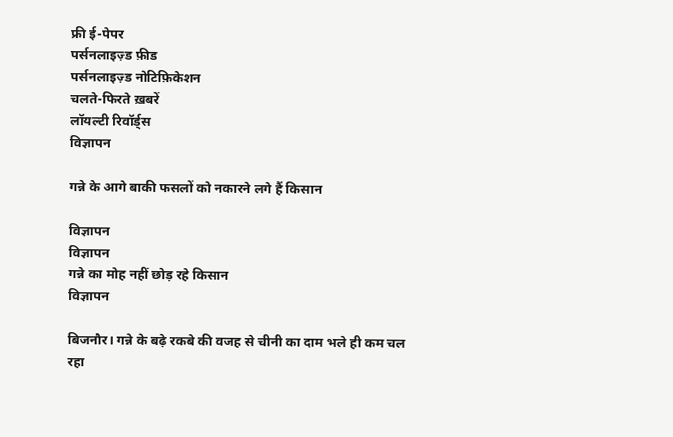फ्री ई-पेपर
पर्सनलाइज़्ड फ़ीड
पर्सनलाइज़्ड नोटिफ़िकेशन
चलते-फिरते ख़बरें
लॉयल्टी रिवॉर्ड्स
विज्ञापन

गन्ने के आगे बाकी फसलों को नकारने लगे हैं किसान

विज्ञापन
विज्ञापन
गन्ने का मोह नहीं छोड़ रहे किसान
विज्ञापन

बिजनौर। गन्ने के बढ़े रकबे की वजह से चीनी का दाम भले ही कम चल रहा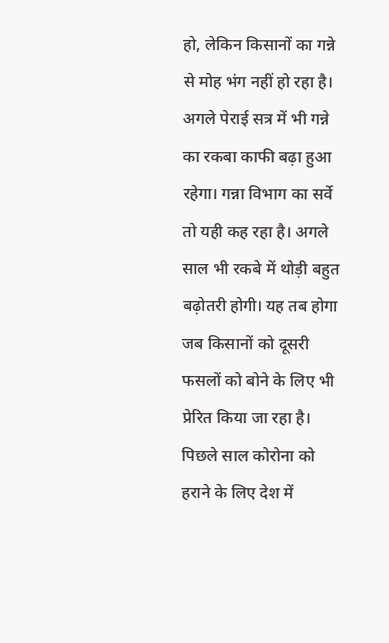हो, लेकिन किसानों का गन्ने से मोह भंग नहीं हो रहा है। अगले पेराई सत्र में भी गन्ने का रकबा काफी बढ़ा हुआ रहेगा। गन्ना विभाग का सर्वे तो यही कह रहा है। अगले साल भी रकबे में थोड़ी बहुत बढ़ोतरी होगी। यह तब होगा जब किसानों को दूसरी फसलों को बोने के लिए भी प्रेरित किया जा रहा है।
पिछले साल कोरोना को हराने के लिए देश में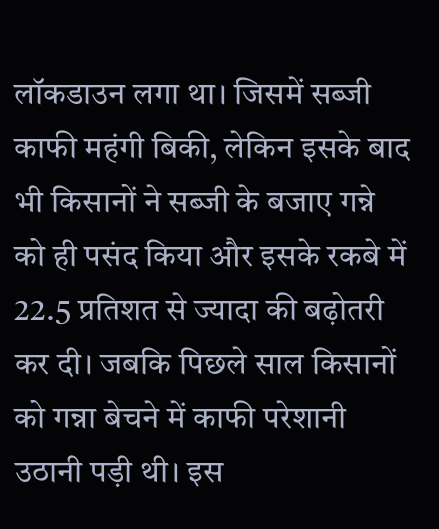लॉकडाउन लगा था। जिसमें सब्जी काफी महंगी बिकी, लेकिन इसके बाद भी किसानों ने सब्जी के बजाए गन्ने को ही पसंद किया और इसके रकबे में 22.5 प्रतिशत से ज्यादा की बढ़ोतरी कर दी। जबकि पिछले साल किसानों को गन्ना बेचने में काफी परेशानी उठानी पड़ी थी। इस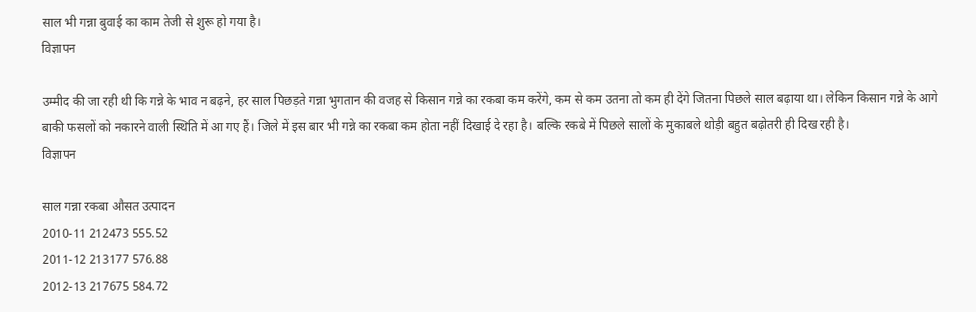साल भी गन्ना बुवाई का काम तेजी से शुरू हो गया है।
विज्ञापन

उम्मीद की जा रही थी कि गन्ने के भाव न बढ़ने, हर साल पिछड़ते गन्ना भुगतान की वजह से किसान गन्ने का रकबा कम करेंगे, कम से कम उतना तो कम ही देंगे जितना पिछले साल बढ़ाया था। लेकिन किसान गन्ने के आगे बाकी फसलों को नकारने वाली स्थिति में आ गए हैं। जिले में इस बार भी गन्ने का रकबा कम होता नहीं दिखाई दे रहा है। बल्कि रकबे में पिछले सालों के मुकाबले थोड़ी बहुत बढ़ोतरी ही दिख रही है।
विज्ञापन

साल गन्ना रकबा औसत उत्पादन
2010-11 212473 555.52
2011-12 213177 576.88
2012-13 217675 584.72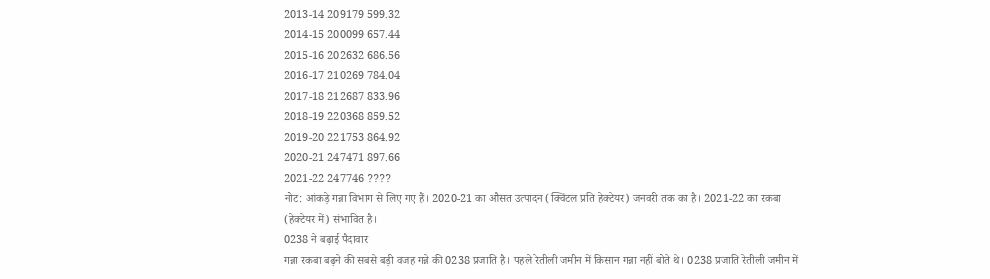2013-14 209179 599.32
2014-15 200099 657.44
2015-16 202632 686.56
2016-17 210269 784.04
2017-18 212687 833.96
2018-19 220368 859.52
2019-20 221753 864.92
2020-21 247471 897.66
2021-22 247746 ????
नोट: आंकड़े गन्ना विभाग से लिए गए हैं। 2020-21 का औसत उत्पादन (क्विंटल प्रति हेक्टेयर) जनवरी तक का है। 2021-22 का रकबा (हेक्टेयर में) संभावित है।
0238 ने बढ़ाई पैदावार
गन्ना रकबा बढ़ने की सबसे बड़ी वजह गन्ने की 0238 प्रजाति है। पहले रेतीली जमीन में किसान गन्ना नहीं बोते थे। 0238 प्रजाति रेतीली जमीन में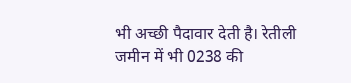भी अच्छी पैदावार देती है। रेतीली जमीन में भी 0238 की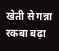खेती से गन्ना रकबा बढ़ा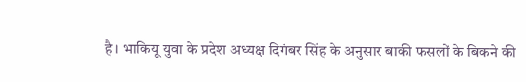है। भाकियू युवा के प्रदेश अध्यक्ष दिगंबर सिंह के अनुसार बाकी फसलों के बिकने की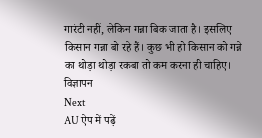गारंटी नहीं, लेकिन गन्ना बिक जाता है। इसलिए किसान गन्ना बो रहे हैं। कुछ भी हो किसान को गन्ने का थोड़ा थोड़ा रकबा तो कम करना ही चाहिए।
विज्ञापन
Next
AU ऐप में पढ़ें